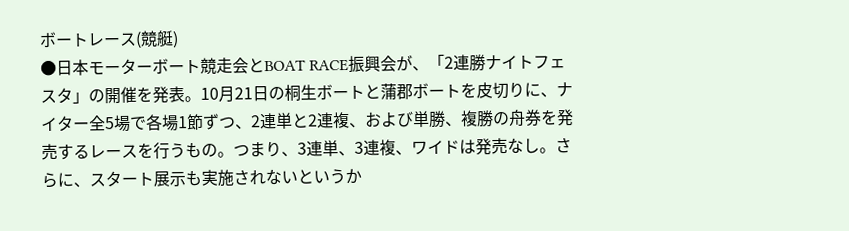ボートレース(競艇)
●日本モーターボート競走会とBOAT RACE振興会が、「2連勝ナイトフェスタ」の開催を発表。10月21日の桐生ボートと蒲郡ボートを皮切りに、ナイター全5場で各場1節ずつ、2連単と2連複、および単勝、複勝の舟券を発売するレースを行うもの。つまり、3連単、3連複、ワイドは発売なし。さらに、スタート展示も実施されないというか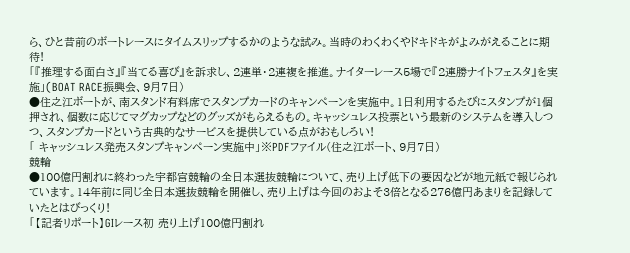ら、ひと昔前のボートレースにタイムスリップするかのような試み。当時のわくわくやドキドキがよみがえることに期待!
「『推理する面白さ』『当てる喜び』を訴求し、2連単・2連複を推進。ナイターレース5場で『2連勝ナイトフェスタ』を実施」(BOAT RACE振興会、9月7日)
●住之江ボートが、南スタンド有料席でスタンプカードのキャンペーンを実施中。1日利用するたびにスタンプが1個押され、個数に応じてマグカップなどのグッズがもらえるもの。キャッシュレス投票という最新のシステムを導入しつつ、スタンプカードという古典的なサービスを提供している点がおもしろい!
「 キャッシュレス発売スタンプキャンペーン実施中」※PDFファイル(住之江ボート、9月7日)
競輪
●100億円割れに終わった宇都宮競輪の全日本選抜競輪について、売り上げ低下の要因などが地元紙で報じられています。14年前に同じ全日本選抜競輪を開催し、売り上げは今回のおよそ3倍となる276億円あまりを記録していたとはびっくり!
「【記者リポート】GⅠレース初 売り上げ100億円割れ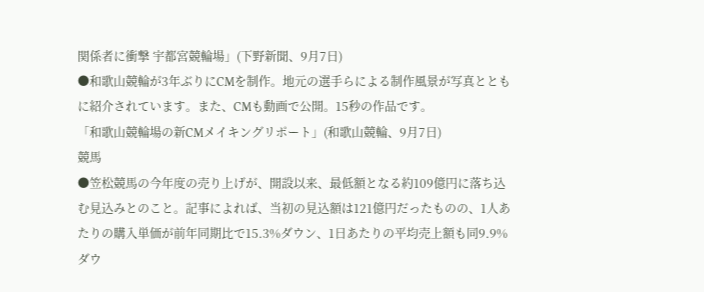関係者に衝撃 宇都宮競輪場」(下野新聞、9月7日)
●和歌山競輪が3年ぶりにCMを制作。地元の選手らによる制作風景が写真とともに紹介されています。また、CMも動画で公開。15秒の作品です。
「和歌山競輪場の新CMメイキングリポート」(和歌山競輪、9月7日)
競馬
●笠松競馬の今年度の売り上げが、開設以来、最低額となる約109億円に落ち込む見込みとのこと。記事によれば、当初の見込額は121億円だったものの、1人あたりの購入単価が前年同期比で15.3%ダウン、1日あたりの平均売上額も同9.9%ダウ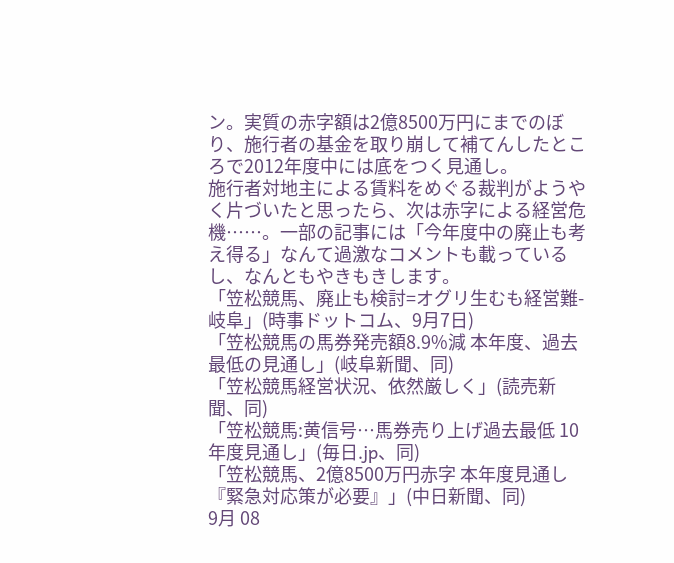ン。実質の赤字額は2億8500万円にまでのぼり、施行者の基金を取り崩して補てんしたところで2012年度中には底をつく見通し。
施行者対地主による賃料をめぐる裁判がようやく片づいたと思ったら、次は赤字による経営危機……。一部の記事には「今年度中の廃止も考え得る」なんて過激なコメントも載っているし、なんともやきもきします。
「笠松競馬、廃止も検討=オグリ生むも経営難-岐阜」(時事ドットコム、9月7日)
「笠松競馬の馬券発売額8.9%減 本年度、過去最低の見通し」(岐阜新聞、同)
「笠松競馬経営状況、依然厳しく」(読売新聞、同)
「笠松競馬:黄信号…馬券売り上げ過去最低 10年度見通し」(毎日.jp、同)
「笠松競馬、2億8500万円赤字 本年度見通し『緊急対応策が必要』」(中日新聞、同)
9月 08